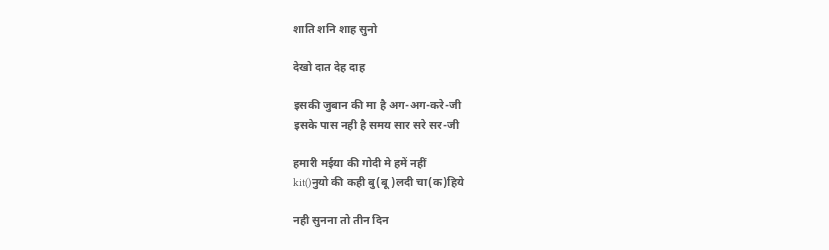शाति शनि शाह सुनो

देखो दात देह दाह

इसकी जुबान की मा है अग-अग-करे-जी
इसके पास नही है समय सार सरे सर-जी

हमारी मईया की गोदी मे हमें नहीं
kit()नुयो की कही बु(बू)लदी चा(क)हिये

नही सुनना तो तीन दिन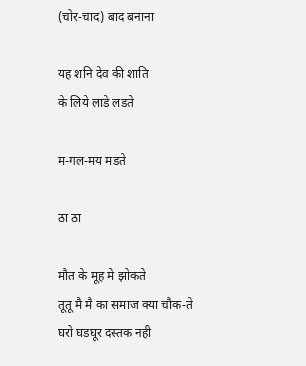(चोर-चाद) बाद बनाना

यह शनि देव की शाति
के लिये लाडे लडते

म-गल-मय मडते

ठा ठा

मौत के मूह मे झोकते
तूतू मै मै का समाज क्या चौक-ते
घरो घडघूर दस्तक नही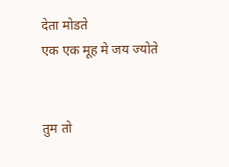देता मोडते
एक एक मूह मे जय ज्योते


तुम तो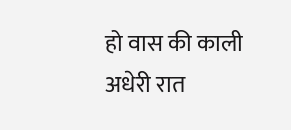हो वास की काली अधेरी रात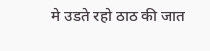मे उडते रहो ठाठ की जात